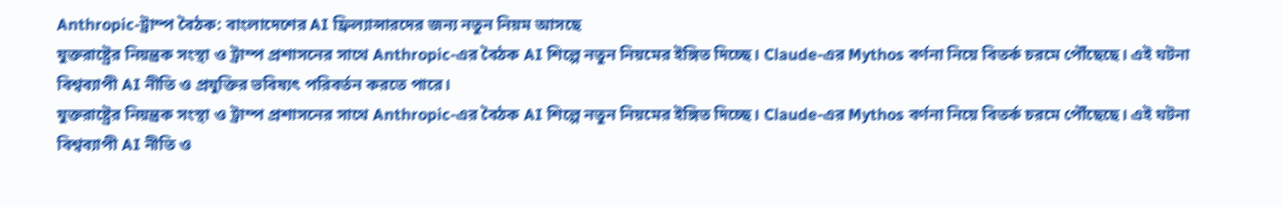Anthropic-ট্রাম্প বৈঠক: বাংলাদেশের AI ফ্রিল্যান্সারদের জন্য নতুন নিয়ম আসছে
যুক্তরাষ্ট্রের নিয়ন্ত্রক সংস্থা ও ট্রাম্প প্রশাসনের সাথে Anthropic-এর বৈঠক AI শিল্পে নতুন নিয়মের ইঙ্গিত দিচ্ছে। Claude-এর Mythos বর্ণনা নিয়ে বিতর্ক চরমে পৌঁছেছে। এই ঘটনা বিশ্বব্যাপী AI নীতি ও প্রযুক্তির ভবিষ্যৎ পরিবর্তন করতে পারে।
যুক্তরাষ্ট্রের নিয়ন্ত্রক সংস্থা ও ট্রাম্প প্রশাসনের সাথে Anthropic-এর বৈঠক AI শিল্পে নতুন নিয়মের ইঙ্গিত দিচ্ছে। Claude-এর Mythos বর্ণনা নিয়ে বিতর্ক চরমে পৌঁছেছে। এই ঘটনা বিশ্বব্যাপী AI নীতি ও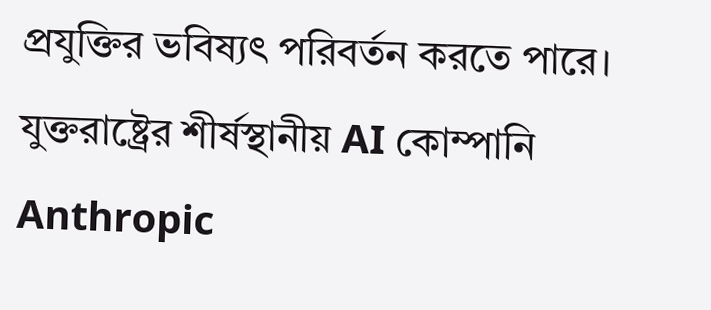প্রযুক্তির ভবিষ্যৎ পরিবর্তন করতে পারে।
যুক্তরাষ্ট্রের শীর্ষস্থানীয় AI কোম্পানি Anthropic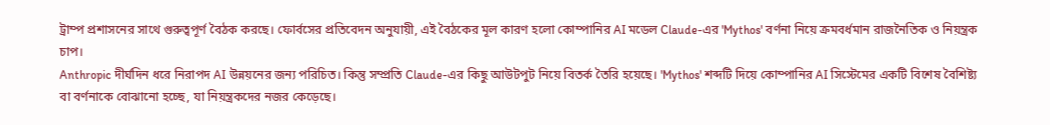ট্রাম্প প্রশাসনের সাথে গুরুত্বপূর্ণ বৈঠক করছে। ফোর্বসের প্রতিবেদন অনুযায়ী, এই বৈঠকের মূল কারণ হলো কোম্পানির AI মডেল Claude-এর 'Mythos' বর্ণনা নিয়ে ক্রমবর্ধমান রাজনৈতিক ও নিয়ন্ত্রক চাপ।
Anthropic দীর্ঘদিন ধরে নিরাপদ AI উন্নয়নের জন্য পরিচিত। কিন্তু সম্প্রতি Claude-এর কিছু আউটপুট নিয়ে বিতর্ক তৈরি হয়েছে। 'Mythos' শব্দটি দিয়ে কোম্পানির AI সিস্টেমের একটি বিশেষ বৈশিষ্ট্য বা বর্ণনাকে বোঝানো হচ্ছে, যা নিয়ন্ত্রকদের নজর কেড়েছে।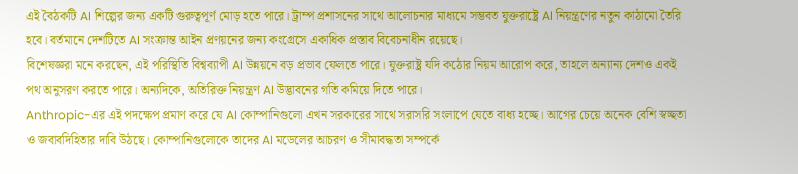এই বৈঠকটি AI শিল্পের জন্য একটি গুরুত্বপূর্ণ মোড় হতে পারে। ট্রাম্প প্রশাসনের সাথে আলোচনার মাধ্যমে সম্ভবত যুক্তরাষ্ট্রে AI নিয়ন্ত্রণের নতুন কাঠামো তৈরি হবে। বর্তমানে দেশটিতে AI সংক্রান্ত আইন প্রণয়নের জন্য কংগ্রেসে একাধিক প্রস্তাব বিবেচনাধীন রয়েছে।
বিশেষজ্ঞরা মনে করছেন, এই পরিস্থিতি বিশ্বব্যাপী AI উন্নয়নে বড় প্রভাব ফেলতে পারে। যুক্তরাষ্ট্র যদি কঠোর নিয়ম আরোপ করে, তাহলে অন্যান্য দেশও একই পথ অনুসরণ করতে পারে। অন্যদিকে, অতিরিক্ত নিয়ন্ত্রণ AI উদ্ভাবনের গতি কমিয়ে দিতে পারে।
Anthropic-এর এই পদক্ষেপ প্রমাণ করে যে AI কোম্পানিগুলো এখন সরকারের সাথে সরাসরি সংলাপে যেতে বাধ্য হচ্ছে। আগের চেয়ে অনেক বেশি স্বচ্ছতা ও জবাবদিহিতার দাবি উঠছে। কোম্পানিগুলোকে তাদের AI মডেলের আচরণ ও সীমাবদ্ধতা সম্পর্কে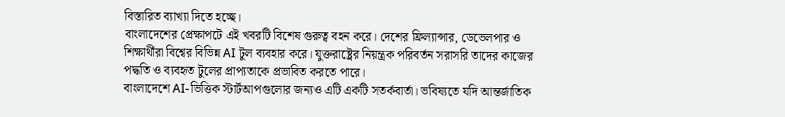বিস্তারিত ব্যাখ্যা দিতে হচ্ছে।
বাংলাদেশের প্রেক্ষাপটে এই খবরটি বিশেষ গুরুত্ব বহন করে। দেশের ফ্রিল্যান্সার, ডেভেলপার ও শিক্ষার্থীরা বিশ্বের বিভিন্ন AI টুল ব্যবহার করে। যুক্তরাষ্ট্রের নিয়ন্ত্রক পরিবর্তন সরাসরি তাদের কাজের পদ্ধতি ও ব্যবহৃত টুলের প্রাপ্যতাকে প্রভাবিত করতে পারে।
বাংলাদেশে AI-ভিত্তিক স্টার্টআপগুলোর জন্যও এটি একটি সতর্কবার্তা। ভবিষ্যতে যদি আন্তর্জাতিক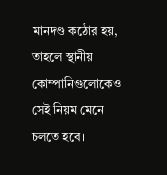মানদণ্ড কঠোর হয়, তাহলে স্থানীয় কোম্পানিগুলোকেও সেই নিয়ম মেনে চলতে হবে।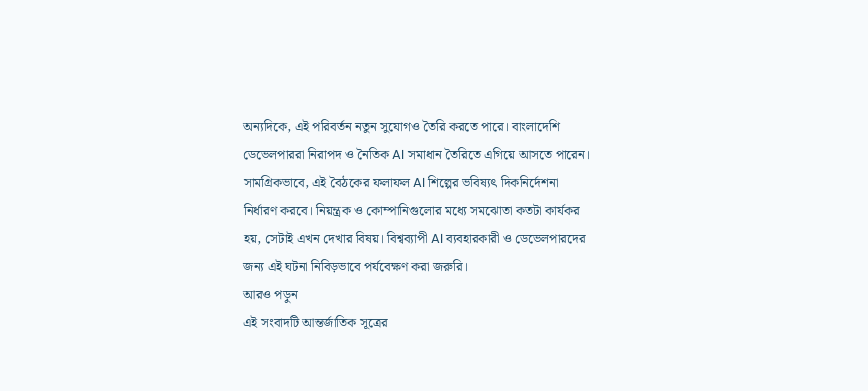অন্যদিকে, এই পরিবর্তন নতুন সুযোগও তৈরি করতে পারে। বাংলাদেশি ডেভেলপাররা নিরাপদ ও নৈতিক AI সমাধান তৈরিতে এগিয়ে আসতে পারেন।
সামগ্রিকভাবে, এই বৈঠকের ফলাফল AI শিল্পের ভবিষ্যৎ দিকনির্দেশনা নির্ধারণ করবে। নিয়ন্ত্রক ও কোম্পানিগুলোর মধ্যে সমঝোতা কতটা কার্যকর হয়, সেটাই এখন দেখার বিষয়। বিশ্বব্যাপী AI ব্যবহারকারী ও ডেভেলপারদের জন্য এই ঘটনা নিবিড়ভাবে পর্যবেক্ষণ করা জরুরি।
আরও পড়ুন
এই সংবাদটি আন্তর্জাতিক সূত্রের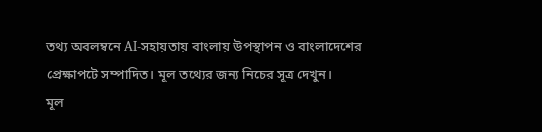তথ্য অবলম্বনে AI-সহায়তায় বাংলায় উপস্থাপন ও বাংলাদেশের প্রেক্ষাপটে সম্পাদিত। মূল তথ্যের জন্য নিচের সূত্র দেখুন।
মূল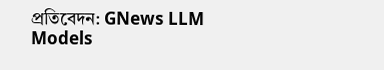প্রতিবেদন: GNews LLM Models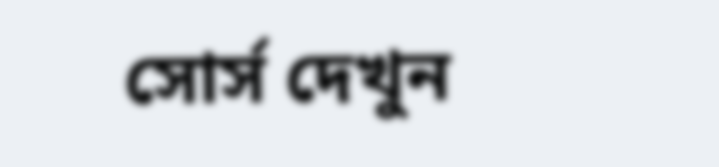সোর্স দেখুন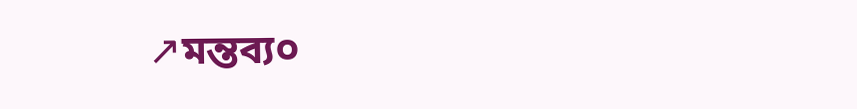↗মন্তব্য০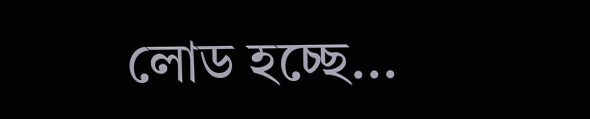লোড হচ্ছে...